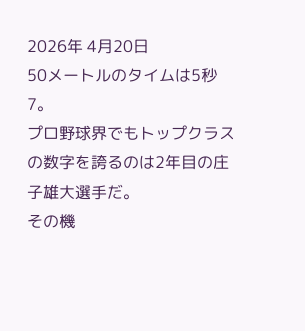2026年 4月20日
50メートルのタイムは5秒7。
プロ野球界でもトップクラスの数字を誇るのは2年目の庄子雄大選手だ。
その機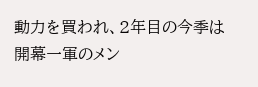動力を買われ、2年目の今季は開幕一軍のメン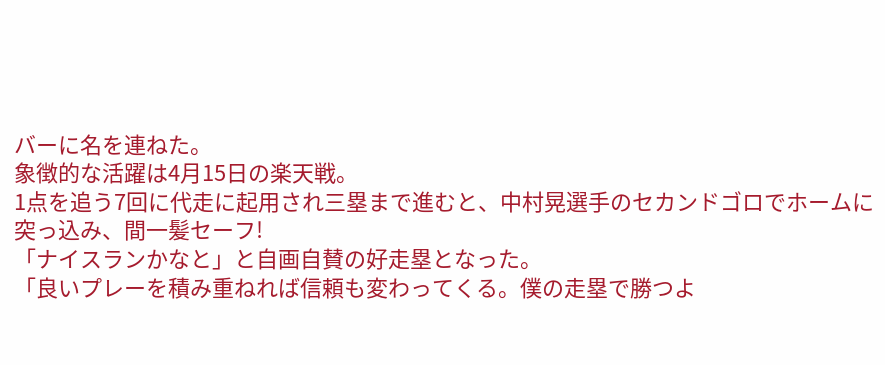バーに名を連ねた。
象徴的な活躍は4月15日の楽天戦。
1点を追う7回に代走に起用され三塁まで進むと、中村晃選手のセカンドゴロでホームに突っ込み、間一髪セーフ!
「ナイスランかなと」と自画自賛の好走塁となった。
「良いプレーを積み重ねれば信頼も変わってくる。僕の走塁で勝つよ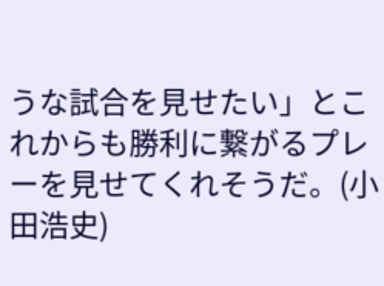うな試合を見せたい」とこれからも勝利に繋がるプレーを見せてくれそうだ。(小田浩史)